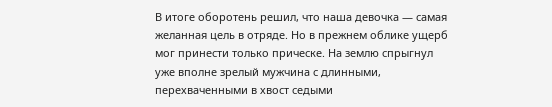В итоге оборотень решил, что наша девочка — самая желанная цель в отряде. Но в прежнем облике ущерб мог принести только прическе. На землю спрыгнул уже вполне зрелый мужчина с длинными, перехваченными в хвост седыми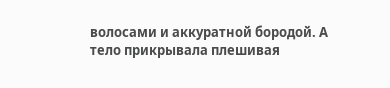волосами и аккуратной бородой. А тело прикрывала плешивая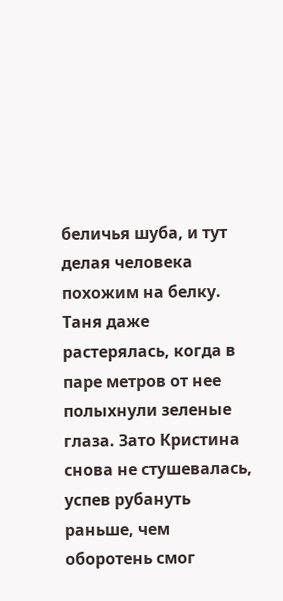беличья шуба, и тут делая человека похожим на белку. Таня даже растерялась, когда в паре метров от нее полыхнули зеленые глаза. Зато Кристина снова не стушевалась, успев рубануть раньше, чем оборотень смог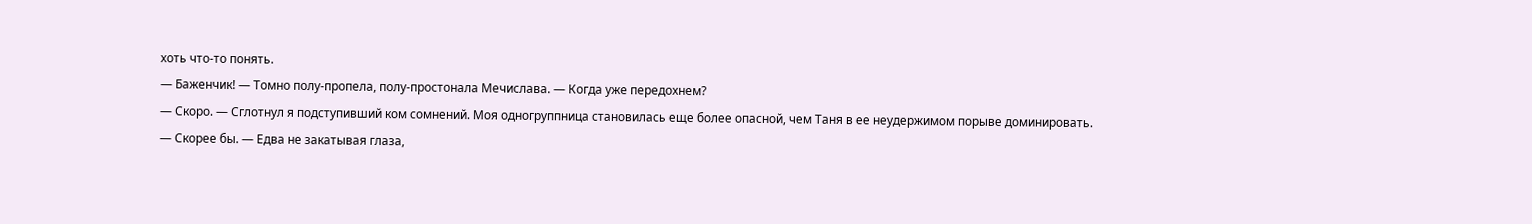хоть что-то понять.
— Баженчик! — Томно полу-пропела, полу-простонала Мечислава. — Когда уже передохнем?
— Скоро. — Сглотнул я подступивший ком сомнений. Моя одногруппница становилась еще более опасной, чем Таня в ее неудержимом порыве доминировать.
— Скорее бы. — Едва не закатывая глаза,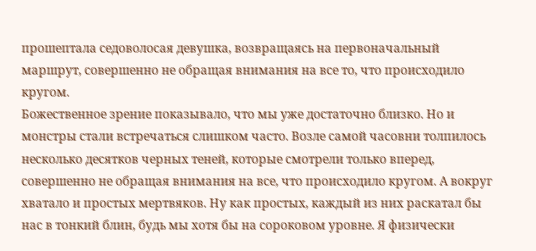прошептала седоволосая девушка, возвращаясь на первоначальный маршрут, совершенно не обращая внимания на все то, что происходило кругом.
Божественное зрение показывало, что мы уже достаточно близко. Но и монстры стали встречаться слишком часто. Возле самой часовни толпилось несколько десятков черных теней, которые смотрели только вперед, совершенно не обращая внимания на все, что происходило кругом. А вокруг хватало и простых мертвяков. Ну как простых, каждый из них раскатал бы нас в тонкий блин, будь мы хотя бы на сороковом уровне. Я физически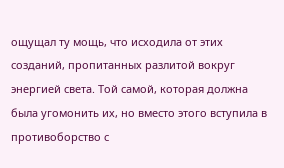ощущал ту мощь, что исходила от этих созданий, пропитанных разлитой вокруг энергией света. Той самой, которая должна была угомонить их, но вместо этого вступила в противоборство с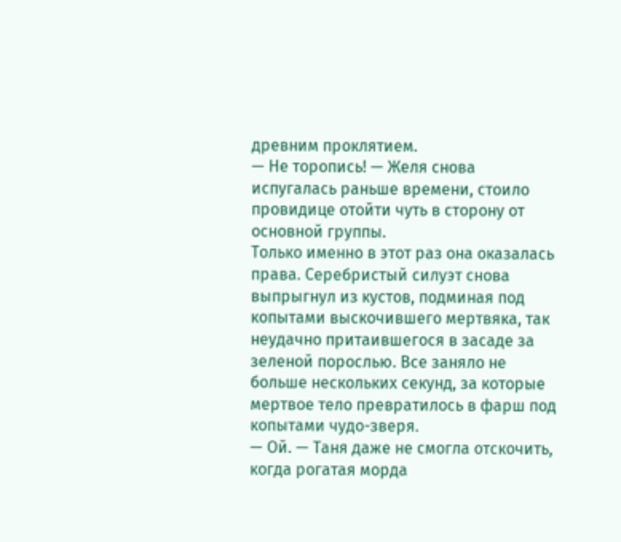древним проклятием.
— Не торопись! — Желя снова испугалась раньше времени, стоило провидице отойти чуть в сторону от основной группы.
Только именно в этот раз она оказалась права. Серебристый силуэт снова выпрыгнул из кустов, подминая под копытами выскочившего мертвяка, так неудачно притаившегося в засаде за зеленой порослью. Все заняло не больше нескольких секунд, за которые мертвое тело превратилось в фарш под копытами чудо-зверя.
— Ой. — Таня даже не смогла отскочить, когда рогатая морда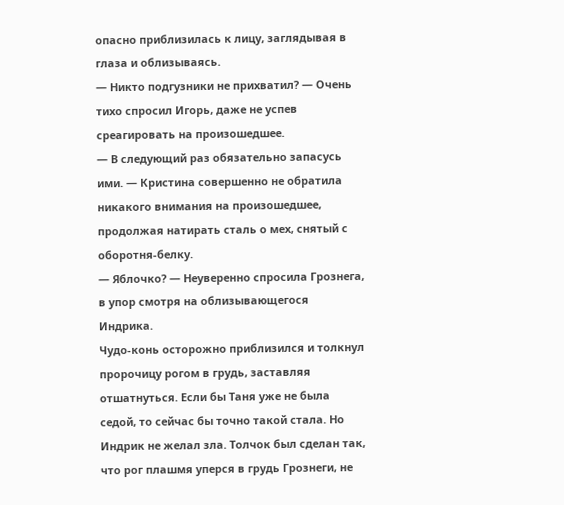опасно приблизилась к лицу, заглядывая в глаза и облизываясь.
— Никто подгузники не прихватил? — Очень тихо спросил Игорь, даже не успев среагировать на произошедшее.
— В следующий раз обязательно запасусь ими. — Кристина совершенно не обратила никакого внимания на произошедшее, продолжая натирать сталь о мех, снятый с оборотня-белку.
— Яблочко? — Неуверенно спросила Грознега, в упор смотря на облизывающегося Индрика.
Чудо-конь осторожно приблизился и толкнул пророчицу рогом в грудь, заставляя отшатнуться. Если бы Таня уже не была седой, то сейчас бы точно такой стала. Но Индрик не желал зла. Толчок был сделан так, что рог плашмя уперся в грудь Грознеги, не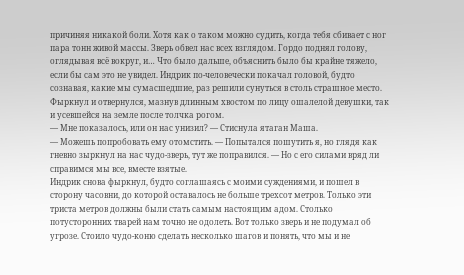причиняя никакой боли. Хотя как о таком можно судить, когда тебя сбивает с ног пара тонн живой массы. Зверь обвел нас всех взглядом. Гордо поднял голову, оглядывая всё вокруг, и… Что было дальше, объяснить было бы крайне тяжело, если бы сам это не увидел. Индрик по-человечески покачал головой, будто сознавая, какие мы сумасшедшие, раз решили сунуться в столь страшное место. Фыркнул и отвернулся, мазнув длинным хвостом по лицу ошалелой девушки, так и усевшейся на земле после толчка рогом.
— Мне показалось, или он нас унизил? — Стиснула ятаган Маша.
— Можешь попробовать ему отомстить. — Попытался пошутить я, но глядя как гневно зыркнул на нас чудо-зверь, тут же поправился. — Но с его силами вряд ли справимся мы все, вместе взятые.
Индрик снова фыркнул, будто соглашаясь с моими суждениями, и пошел в сторону часовни, до которой оставалось не больше трехсот метров. Только эти триста метров должны были стать самым настоящим адом. Столько потусторонних тварей нам точно не одолеть. Вот только зверь и не подумал об угрозе. Стоило чудо-коню сделать несколько шагов и понять, что мы и не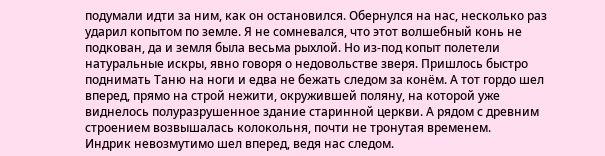подумали идти за ним, как он остановился. Обернулся на нас, несколько раз ударил копытом по земле. Я не сомневался, что этот волшебный конь не подкован, да и земля была весьма рыхлой. Но из-под копыт полетели натуральные искры, явно говоря о недовольстве зверя. Пришлось быстро поднимать Таню на ноги и едва не бежать следом за конём. А тот гордо шел вперед, прямо на строй нежити, окружившей поляну, на которой уже виднелось полуразрушенное здание старинной церкви. А рядом с древним строением возвышалась колокольня, почти не тронутая временем.
Индрик невозмутимо шел вперед, ведя нас следом.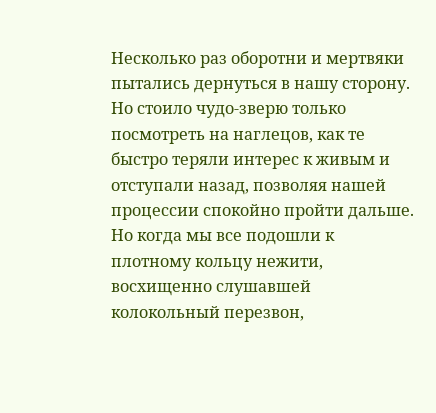Несколько раз оборотни и мертвяки пытались дернуться в нашу сторону. Но стоило чудо-зверю только посмотреть на наглецов, как те быстро теряли интерес к живым и отступали назад, позволяя нашей процессии спокойно пройти дальше. Но когда мы все подошли к плотному кольцу нежити, восхищенно слушавшей колокольный перезвон,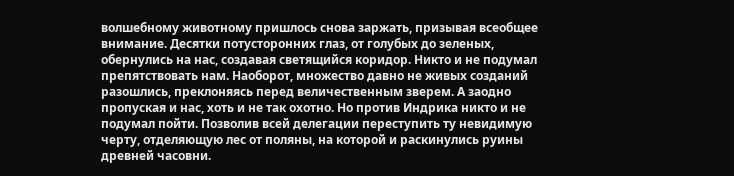волшебному животному пришлось снова заржать, призывая всеобщее внимание. Десятки потусторонних глаз, от голубых до зеленых, обернулись на нас, создавая светящийся коридор. Никто и не подумал препятствовать нам. Наоборот, множество давно не живых созданий разошлись, преклоняясь перед величественным зверем. А заодно пропуская и нас, хоть и не так охотно. Но против Индрика никто и не подумал пойти. Позволив всей делегации переступить ту невидимую черту, отделяющую лес от поляны, на которой и раскинулись руины древней часовни.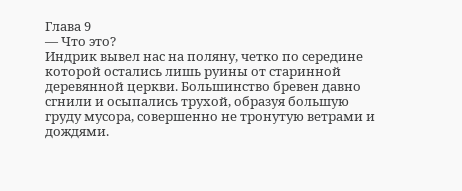Глава 9
— Что это?
Индрик вывел нас на поляну, четко по середине которой остались лишь руины от старинной деревянной церкви. Большинство бревен давно сгнили и осыпались трухой, образуя большую груду мусора, совершенно не тронутую ветрами и дождями.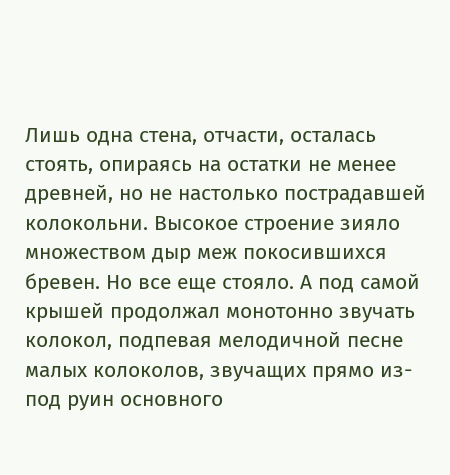Лишь одна стена, отчасти, осталась стоять, опираясь на остатки не менее древней, но не настолько пострадавшей колокольни. Высокое строение зияло множеством дыр меж покосившихся бревен. Но все еще стояло. А под самой крышей продолжал монотонно звучать колокол, подпевая мелодичной песне малых колоколов, звучащих прямо из-под руин основного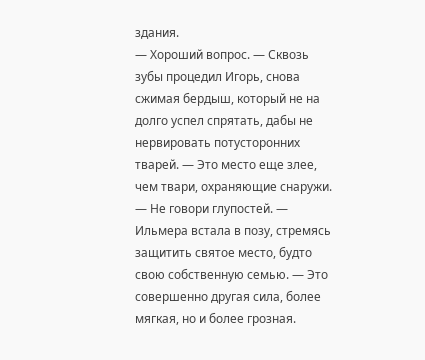здания.
— Хороший вопрос. — Сквозь зубы процедил Игорь, снова сжимая бердыш, который не на долго успел спрятать, дабы не нервировать потусторонних тварей. — Это место еще злее, чем твари, охраняющие снаружи.
— Не говори глупостей. — Ильмера встала в позу, стремясь защитить святое место, будто свою собственную семью. — Это совершенно другая сила, более мягкая, но и более грозная.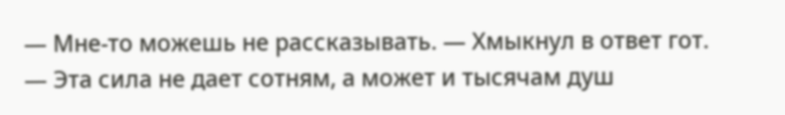— Мне-то можешь не рассказывать. — Хмыкнул в ответ гот. — Эта сила не дает сотням, а может и тысячам душ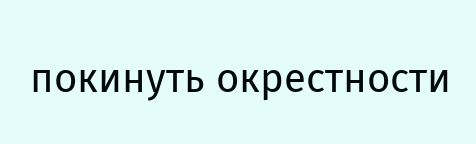покинуть окрестности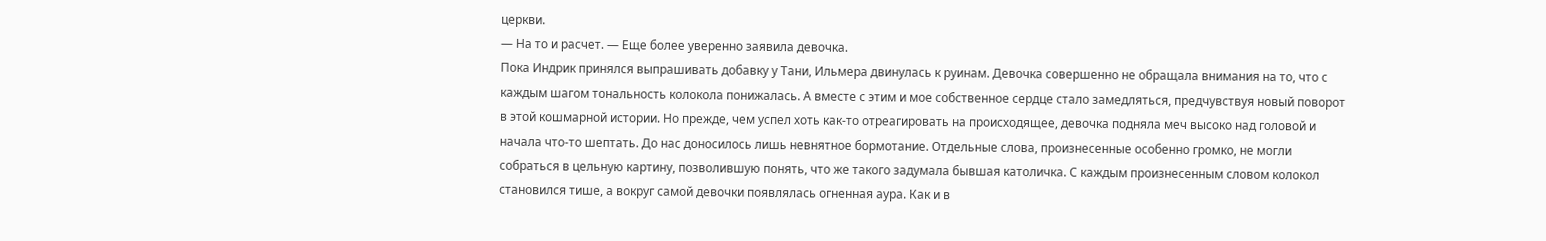церкви.
— На то и расчет. — Еще более уверенно заявила девочка.
Пока Индрик принялся выпрашивать добавку у Тани, Ильмера двинулась к руинам. Девочка совершенно не обращала внимания на то, что с каждым шагом тональность колокола понижалась. А вместе с этим и мое собственное сердце стало замедляться, предчувствуя новый поворот в этой кошмарной истории. Но прежде, чем успел хоть как-то отреагировать на происходящее, девочка подняла меч высоко над головой и начала что-то шептать. До нас доносилось лишь невнятное бормотание. Отдельные слова, произнесенные особенно громко, не могли собраться в цельную картину, позволившую понять, что же такого задумала бывшая католичка. С каждым произнесенным словом колокол становился тише, а вокруг самой девочки появлялась огненная аура. Как и в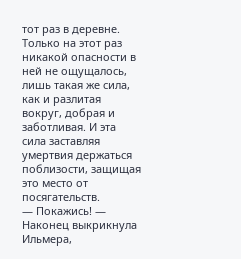тот раз в деревне. Только на этот раз никакой опасности в ней не ощущалось, лишь такая же сила, как и разлитая вокруг, добрая и заботливая. И эта сила заставляя умертвия держаться поблизости, защищая это место от посягательств.
— Покажись! — Наконец выкрикнула Ильмера,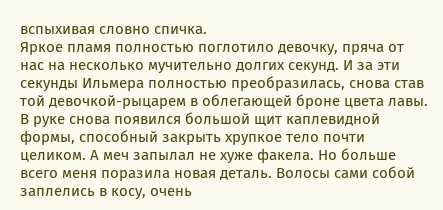вспыхивая словно спичка.
Яркое пламя полностью поглотило девочку, пряча от нас на несколько мучительно долгих секунд. И за эти секунды Ильмера полностью преобразилась, снова став той девочкой-рыцарем в облегающей броне цвета лавы. В руке снова появился большой щит каплевидной формы, способный закрыть хрупкое тело почти целиком. А меч запылал не хуже факела. Но больше всего меня поразила новая деталь. Волосы сами собой заплелись в косу, очень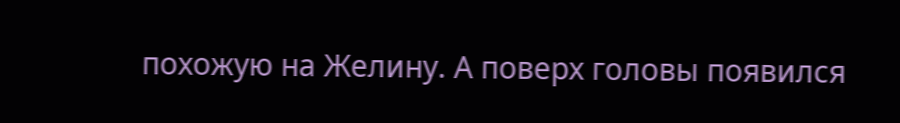похожую на Желину. А поверх головы появился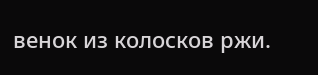венок из колосков ржи.